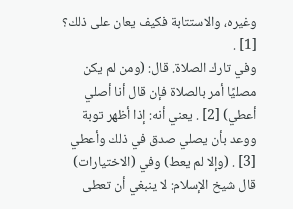وغيره، والاستتابة فكيف يعان على ذلك؟ [1] .
وفي تارك الصلاة. قال: (ومن لم يكن مصليًا أمر بالصلاة فإن قال أنا أصلي أعطي) [2] . يعني أنه: إذا أظهر توبة ووعد بأن يصلي صدق في ذلك وأعطي [3] . (وإلا لم يعط) وفي (الاختيارات) قال شيخ الإسلام: لا ينبغي أن تعطى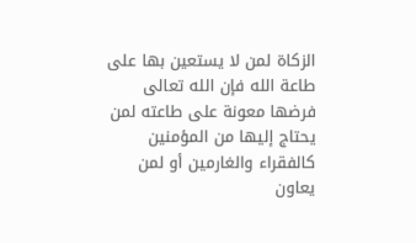الزكاة لمن لا يستعين بها على طاعة الله فإن الله تعالى فرضها معونة على طاعته لمن يحتاج إليها من المؤمنين كالفقراء والغارمين أو لمن يعاون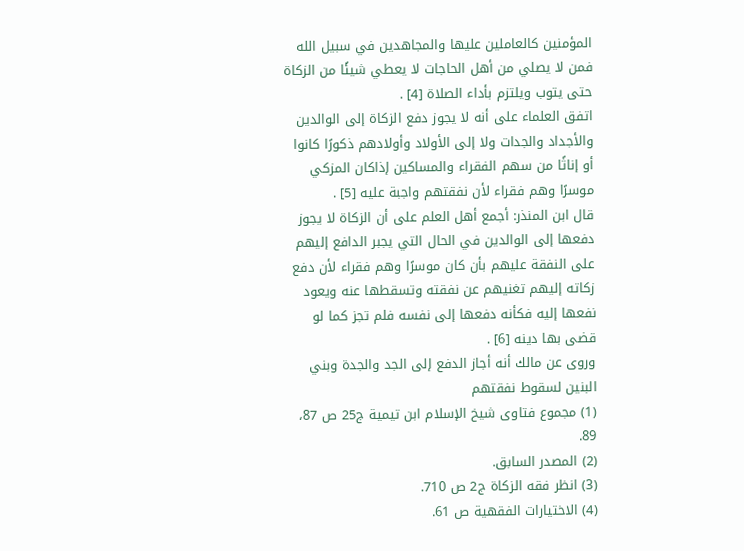المؤمنين كالعاملين عليها والمجاهدين في سبيل الله فمن لا يصلي من أهل الحاجات لا يعطي شيئًا من الزكاة حتى يتوب ويلتزم بأداء الصلاة [4] .
اتفق العلماء على أنه لا يجوز دفع الزكاة إلى الوالدين والأجداد والجدات ولا إلى الأولاد وأولادهم ذكورًا كانوا أو إناثًا من سهم الفقراء والمساكين إذاكان المزكي موسرًا وهم فقراء لأن نفقتهم واجبة عليه [5] .
قال ابن المنذر: أجمع أهل العلم على أن الزكاة لا يجوز دفعها إلى الوالدين في الحال التي يجبر الدافع إليهم على النفقة عليهم بأن كان موسرًا وهم فقراء لأن دفع زكاته إليهم تغنيهم عن نفقته وتسقطها عنه ويعود نفعها إليه فكأنه دفعها إلى نفسه فلم تجز كما لو قضى بها دينه [6] .
وروى عن مالك أنه أجاز الدفع إلى الجد والجدة وبني البنين لسقوط نفقتهم
(1) مجموع فتاوى شيخ الإسلام ابن تيمية ج25 ص 87، 89.
(2) المصدر السابق.
(3) انظر فقه الزكاة ج2 ص 710.
(4) الاختيارات الفقهية ص 61.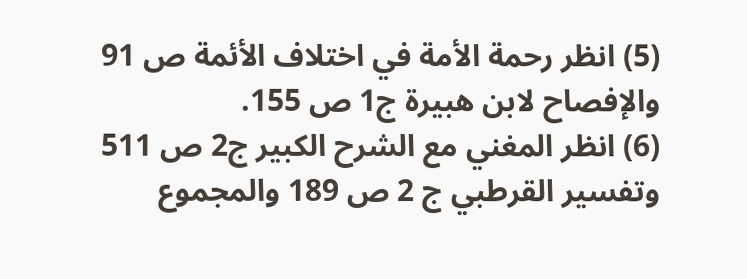(5) انظر رحمة الأمة في اختلاف الأئمة ص 91 والإفصاح لابن هبيرة ج1 ص 155.
(6) انظر المغني مع الشرح الكبير ج2 ص 511 وتفسير القرطبي ج 2 ص 189 والمجموع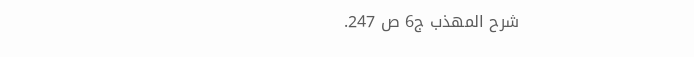شرح المهذب ج6 ص 247.